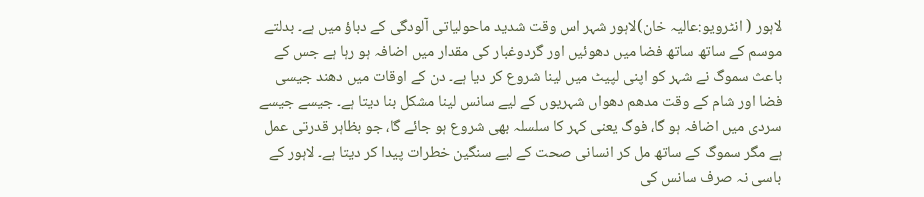لاہور ( انٹرویو:عالیہ خان)لاہور شہر اس وقت شدید ماحولیاتی آلودگی کے دباؤ میں ہے۔ بدلتے موسم کے ساتھ ساتھ فضا میں دھوئیں اور گردوغبار کی مقدار میں اضافہ ہو رہا ہے جس کے باعث سموگ نے شہر کو اپنی لپیٹ میں لینا شروع کر دیا ہے۔ دن کے اوقات میں دھند جیسی فضا اور شام کے وقت مدھم دھواں شہریوں کے لیے سانس لینا مشکل بنا دیتا ہے۔ جیسے جیسے سردی میں اضافہ ہو گا، فوگ یعنی کہر کا سلسلہ بھی شروع ہو جائے گا، جو بظاہر قدرتی عمل ہے مگر سموگ کے ساتھ مل کر انسانی صحت کے لیے سنگین خطرات پیدا کر دیتا ہے۔ لاہور کے باسی نہ صرف سانس کی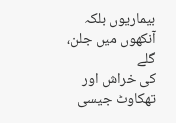بیماریوں بلکہ آنکھوں میں جلن، گلے
کی خراش اور تھکاوٹ جیسی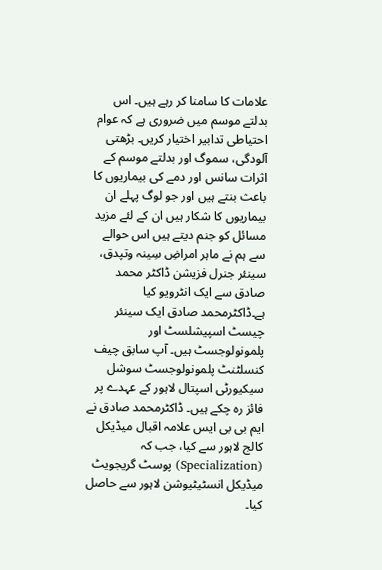علامات کا سامنا کر رہے ہیں۔ اس بدلتے موسم میں ضروری ہے کہ عوام احتیاطی تدابیر اختیار کریں۔ بڑھتی آلودگی، سموگ اور بدلتے موسم کے اثرات سانس اور دمے کی بیماریوں کا باعث بنتے ہیں اور جو لوگ پہلے ان بیماریوں کا شکار ہیں ان کے لئے مزید مسائل کو جنم دیتے ہیں اس حوالے سے ہم نے ماہر امراضِ سِینہ وتپدق، سینئر جنرل فزیشن ڈاکٹر محمد صادق سے ایک انٹرویو کیا ہے۔ڈاکٹرمحمد صادق ایک سینئر چیسٹ اسپیشلسٹ اور پلمونولوجسٹ ہیں۔ آپ سابق چیف کنسلٹنٹ پلمونولوجسٹ سوشل سیکیورٹی اسپتال لاہور کے عہدے پر فائز رہ چکے ہیں۔ ڈاکٹرمحمد صادق نے ایم بی بی ایس علامہ اقبال میڈیکل کالج لاہور سے کیا، جب کہ (Specialization) پوسٹ گریجویٹ میڈیکل انسٹیٹیوشن لاہور سے حاصل کیا۔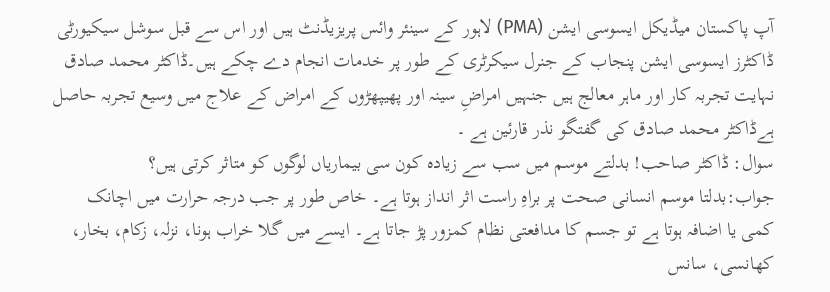آپ پاکستان میڈیکل ایسوسی ایشن (PMA) لاہور کے سینئر وائس پریزیڈنٹ ہیں اور اس سے قبل سوشل سیکیورٹی ڈاکٹرز ایسوسی ایشن پنجاب کے جنرل سیکرٹری کے طور پر خدمات انجام دے چکے ہیں۔ڈاکٹر محمد صادق نہایت تجربہ کار اور ماہر معالج ہیں جنہیں امراضِ سینہ اور پھیپھڑوں کے امراض کے علاج میں وسیع تجربہ حاصل ہےڈاکٹر محمد صادق کی گفتگو نذر قارئین ہے ۔
سوال: ڈاکٹر صاحب! بدلتے موسم میں سب سے زیادہ کون سی بیماریاں لوگوں کو متاثر کرتی ہیں؟
جواب:بدلتا موسم انسانی صحت پر براہِ راست اثر انداز ہوتا ہے۔ خاص طور پر جب درجہ حرارت میں اچانک کمی یا اضافہ ہوتا ہے تو جسم کا مدافعتی نظام کمزور پڑ جاتا ہے۔ ایسے میں گلا خراب ہونا، نزلہ، زکام، بخار، کھانسی، سانس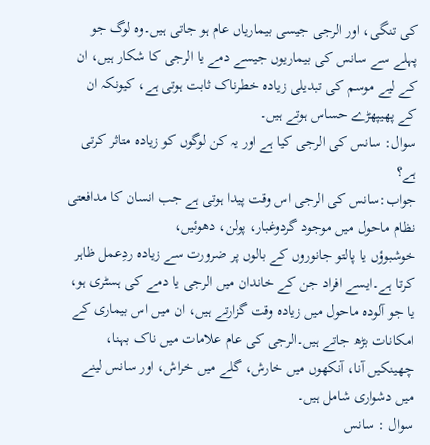کی تنگی، اور الرجی جیسی بیماریاں عام ہو جاتی ہیں۔وہ لوگ جو پہلے سے سانس کی بیماریوں جیسے دمے یا الرجی کا شکار ہیں، ان کے لیے موسم کی تبدیلی زیادہ خطرناک ثابت ہوتی ہے، کیونکہ ان کے پھیپھڑے حساس ہوتے ہیں۔
سوال: سانس کی الرجی کیا ہے اور یہ کن لوگوں کو زیادہ متاثر کرتی ہے؟
جواب:سانس کی الرجی اس وقت پیدا ہوتی ہے جب انسان کا مدافعتی نظام ماحول میں موجود گردوغبار، پولن، دھوئیں،
خوشبوؤں یا پالتو جانوروں کے بالوں پر ضرورت سے زیادہ ردِعمل ظاہر کرتا ہے۔ایسے افراد جن کے خاندان میں الرجی یا دمے کی ہسٹری ہو، یا جو آلودہ ماحول میں زیادہ وقت گزارتے ہیں، ان میں اس بیماری کے امکانات بڑھ جاتے ہیں۔الرجی کی عام علامات میں ناک بہنا، چھینکیں آنا، آنکھوں میں خارش، گلے میں خراش، اور سانس لینے میں دشواری شامل ہیں۔
سوال : سانس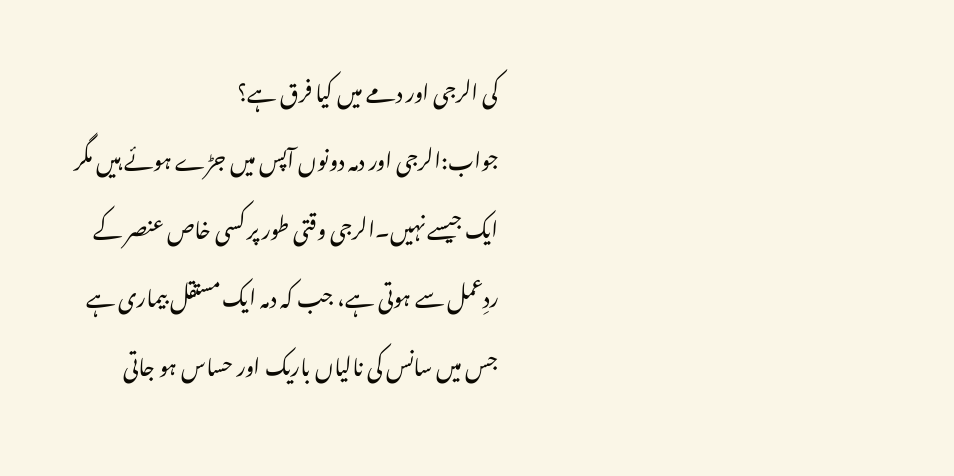کی الرجی اور دمے میں کیا فرق ہے؟
جواب:الرجی اور دمہ دونوں آپس میں جڑے ہوئے ہیں مگر ایک جیسے نہیں۔الرجی وقتی طور پر کسی خاص عنصر کے ردِعمل سے ہوتی ہے، جب کہ دمہ ایک مستقل بیماری ہے جس میں سانس کی نالیاں باریک اور حساس ہو جاتی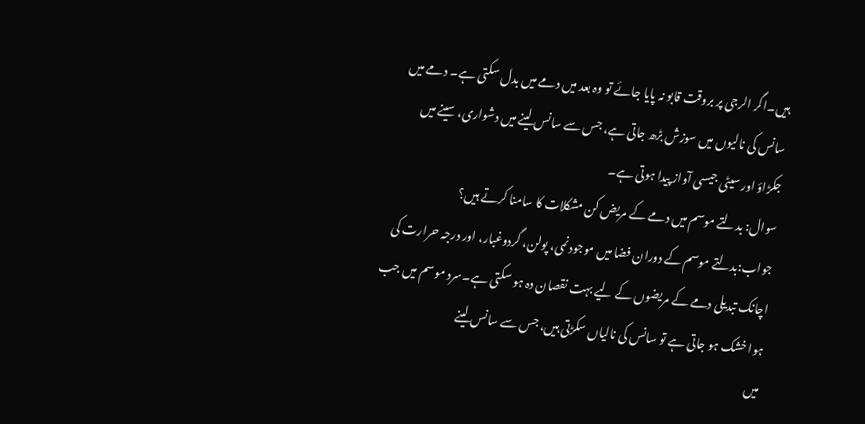ہیں۔اگر الرجی پر بروقت قابو نہ پایا جائے تو وہ بعد میں دمے میں بدل سکتی ہے۔ دمے میں سانس کی نالیوں میں سوزش بڑھ جاتی ہے، جس سے سانس لینے میں دشواری، سینے میں جکڑاؤ اور سیٹی جیسی آواز پیدا ہوتی ہے۔
سوال: بدلتے موسم میں دمے کے مریض کن مشکلات کا سامنا کرتے ہیں؟
جواب:بدلتے موسم کے دوران فضا میں موجود نمی، پولن، گردوغبار، اور درجہ حرارت کی اچانک تبدیلی دمے کے مریضوں کے لیے بہت نقصان دہ ہو سکتی ہے۔سرد موسم میں جب ہوا خشک ہو جاتی ہے تو سانس کی نالیاں سکڑتی ہیں، جس سے سانس لینے
میں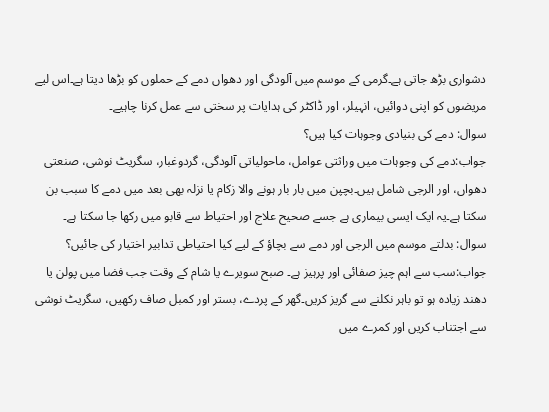دشواری بڑھ جاتی ہے۔گرمی کے موسم میں آلودگی اور دھواں دمے کے حملوں کو بڑھا دیتا ہے۔اس لیے مریضوں کو اپنی دوائیں، انہیلر، اور ڈاکٹر کی ہدایات پر سختی سے عمل کرنا چاہیے۔
سوال: دمے کی بنیادی وجوہات کیا ہیں؟
جواب:دمے کی وجوہات میں وراثتی عوامل، ماحولیاتی آلودگی، گردوغبار، سگریٹ نوشی، صنعتی دھواں، اور الرجی شامل ہیں۔بچپن میں بار بار ہونے والا زکام یا نزلہ بھی بعد میں دمے کا سبب بن سکتا ہے۔یہ ایک ایسی بیماری ہے جسے صحیح علاج اور احتیاط سے قابو میں رکھا جا سکتا ہے۔
سوال: بدلتے موسم میں الرجی اور دمے سے بچاؤ کے لیے کیا احتیاطی تدابیر اختیار کی جائیں؟
جواب:سب سے اہم چیز صفائی اور پرہیز ہے۔ صبح سویرے یا شام کے وقت جب فضا میں پولن یا دھند زیادہ ہو تو باہر نکلنے سے گریز کریں۔گھر کے پردے، بستر اور کمبل صاف رکھیں، سگریٹ نوشی سے اجتناب کریں اور کمرے میں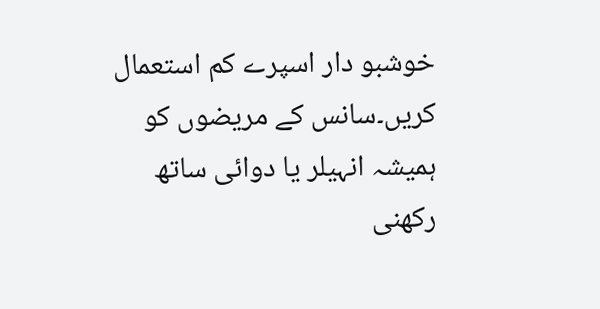خوشبو دار اسپرے کم استعمال کریں۔سانس کے مریضوں کو ہمیشہ انہیلر یا دوائی ساتھ رکھنی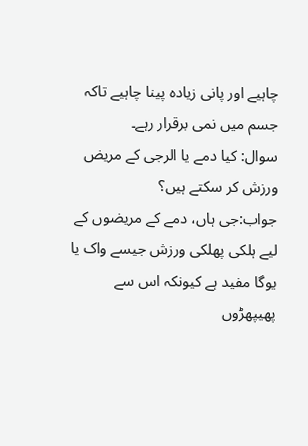چاہیے اور پانی زیادہ پینا چاہیے تاکہ جسم میں نمی برقرار رہے۔
سوال: کیا دمے یا الرجی کے مریض ورزش کر سکتے ہیں؟
جواب:جی ہاں، دمے کے مریضوں کے لیے ہلکی پھلکی ورزش جیسے واک یا یوگا مفید ہے کیونکہ اس سے پھیپھڑوں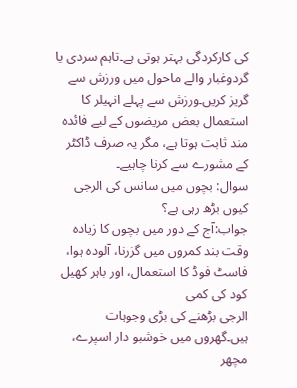کی کارکردگی بہتر ہوتی ہے۔تاہم سردی یا گردوغبار والے ماحول میں ورزش سے گریز کریں۔ورزش سے پہلے انہیلر کا استعمال بعض مریضوں کے لیے فائدہ مند ثابت ہوتا ہے، مگر یہ صرف ڈاکٹر کے مشورے سے کرنا چاہیے۔
سوال: بچوں میں سانس کی الرجی کیوں بڑھ رہی ہے؟
جواب:آج کے دور میں بچوں کا زیادہ وقت بند کمروں میں گزرنا، آلودہ ہوا، فاسٹ فوڈ کا استعمال، اور باہر کھیل کود کی کمی
الرجی بڑھنے کی بڑی وجوہات ہیں۔گھروں میں خوشبو دار اسپرے، مچھر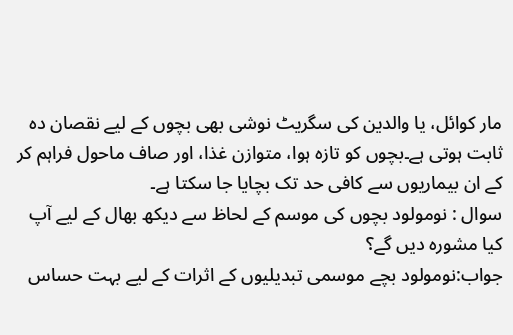مار کوائل، یا والدین کی سگریٹ نوشی بھی بچوں کے لیے نقصان دہ ثابت ہوتی ہے۔بچوں کو تازہ ہوا، متوازن غذا، اور صاف ماحول فراہم کر کے ان بیماریوں سے کافی حد تک بچایا جا سکتا ہے۔
سوال : نومولود بچوں کی موسم کے لحاظ سے دیکھ بھال کے لیے آپ کیا مشورہ دیں گے؟
جواب:نومولود بچے موسمی تبدیلیوں کے اثرات کے لیے بہت حساس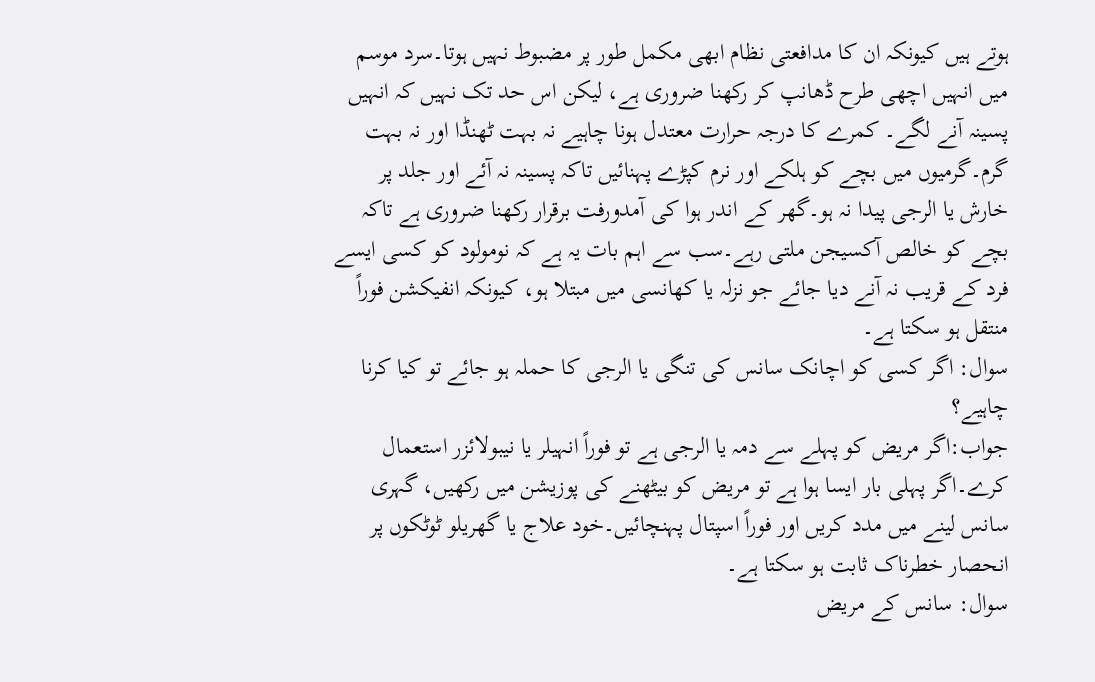ہوتے ہیں کیونکہ ان کا مدافعتی نظام ابھی مکمل طور پر مضبوط نہیں ہوتا۔سرد موسم میں انہیں اچھی طرح ڈھانپ کر رکھنا ضروری ہے، لیکن اس حد تک نہیں کہ انہیں پسینہ آنے لگے۔ کمرے کا درجہ حرارت معتدل ہونا چاہیے نہ بہت ٹھنڈا اور نہ بہت گرم۔گرمیوں میں بچے کو ہلکے اور نرم کپڑے پہنائیں تاکہ پسینہ نہ آئے اور جلد پر خارش یا الرجی پیدا نہ ہو۔گھر کے اندر ہوا کی آمدورفت برقرار رکھنا ضروری ہے تاکہ بچے کو خالص آکسیجن ملتی رہے۔سب سے اہم بات یہ ہے کہ نومولود کو کسی ایسے فرد کے قریب نہ آنے دیا جائے جو نزلہ یا کھانسی میں مبتلا ہو، کیونکہ انفیکشن فوراً منتقل ہو سکتا ہے۔
سوال: اگر کسی کو اچانک سانس کی تنگی یا الرجی کا حملہ ہو جائے تو کیا کرنا چاہیے؟
جواب:اگر مریض کو پہلے سے دمہ یا الرجی ہے تو فوراً انہیلر یا نیبولائزر استعمال کرے۔اگر پہلی بار ایسا ہوا ہے تو مریض کو بیٹھنے کی پوزیشن میں رکھیں، گہری سانس لینے میں مدد کریں اور فوراً اسپتال پہنچائیں۔خود علاج یا گھریلو ٹوٹکوں پر انحصار خطرناک ثابت ہو سکتا ہے۔
سوال: سانس کے مریض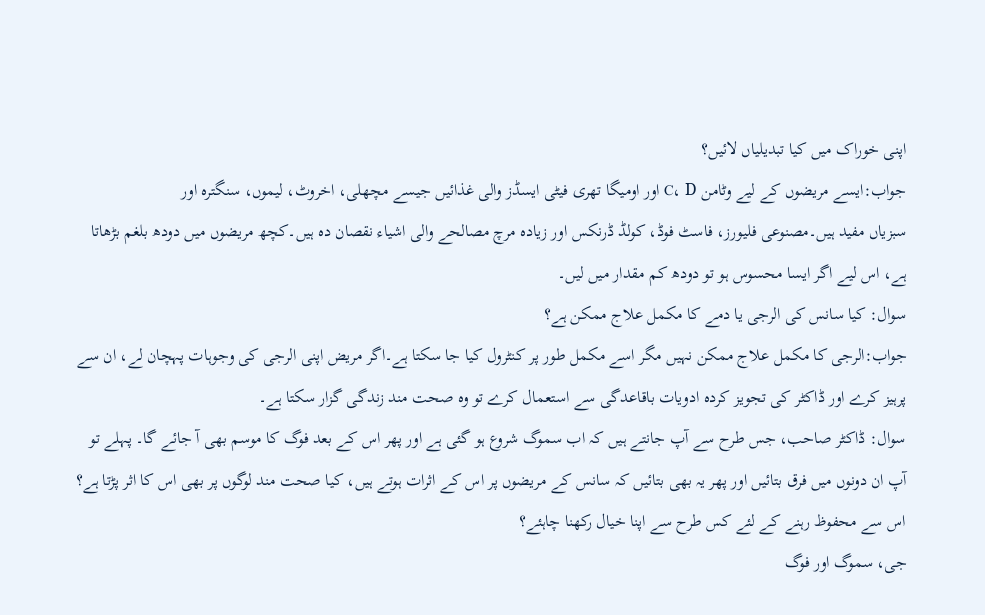اپنی خوراک میں کیا تبدیلیاں لائیں؟
جواب:ایسے مریضوں کے لیے وٹامن C، D اور اومیگا تھری فیٹی ایسڈز والی غذائیں جیسے مچھلی، اخروٹ، لیموں، سنگترہ اور
سبزیاں مفید ہیں۔مصنوعی فلیورز، فاسٹ فوڈ، کولڈ ڈرنکس اور زیادہ مرچ مصالحے والی اشیاء نقصان دہ ہیں۔کچھ مریضوں میں دودھ بلغم بڑھاتا ہے، اس لیے اگر ایسا محسوس ہو تو دودھ کم مقدار میں لیں۔
سوال: کیا سانس کی الرجی یا دمے کا مکمل علاج ممکن ہے؟
جواب:الرجی کا مکمل علاج ممکن نہیں مگر اسے مکمل طور پر کنٹرول کیا جا سکتا ہے۔اگر مریض اپنی الرجی کی وجوہات پہچان لے، ان سے پرہیز کرے اور ڈاکٹر کی تجویز کردہ ادویات باقاعدگی سے استعمال کرے تو وہ صحت مند زندگی گزار سکتا ہے۔
سوال: ڈاکٹر صاحب، جس طرح سے آپ جانتے ہیں کہ اب سموگ شروع ہو گئی ہے اور پھر اس کے بعد فوگ کا موسم بھی آ جائے گا۔ پہلے تو آپ ان دونوں میں فرق بتائیں اور پھر یہ بھی بتائیں کہ سانس کے مریضوں پر اس کے اثرات ہوتے ہیں، کیا صحت مند لوگوں پر بھی اس کا اثر پڑتا ہے؟ اس سے محفوظ رہنے کے لئے کس طرح سے اپنا خیال رکھنا چاہئے؟
جی، سموگ اور فوگ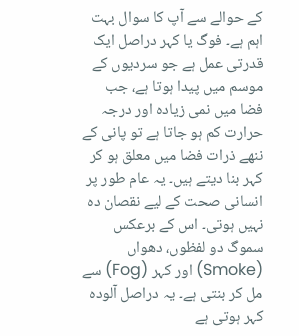کے حوالے سے آپ کا سوال بہت اہم ہے۔ فوگ یا کہر دراصل ایک قدرتی عمل ہے جو سردیوں کے موسم میں پیدا ہوتا ہے، جب فضا میں نمی زیادہ اور درجہ حرارت کم ہو جاتا ہے تو پانی کے ننھے ذرات فضا میں معلق ہو کر کہر بنا دیتے ہیں۔ یہ عام طور پر انسانی صحت کے لیے نقصان دہ نہیں ہوتی۔ اس کے برعکس سموگ دو لفظوں، دھواں (Smoke) اور کہر (Fog) سے مل کر بنتی ہے۔ یہ دراصل آلودہ کہر ہوتی ہے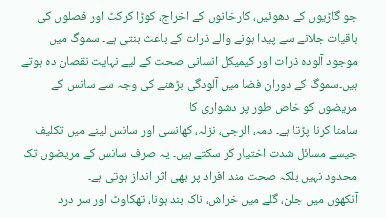جو گاڑیوں کے دھوئیں، کارخانوں کے اخراج، کوڑا کرکٹ اور فصلوں کی باقیات جلانے سے پیدا ہونے والے ذرات کے باعث بنتی ہے۔ سموگ میں موجود آلودہ ذرات اور کیمیکل انسانی صحت کے لیے نہایت نقصان دہ ہوتے ہیں۔سموگ کے دوران فضا میں آلودگی بڑھنے کی وجہ سے سانس کے مریضوں کو خاص طور پر دشواری کا
سامنا کرنا پڑتا ہے۔ دمہ، الرجی، نزلہ، کھانسی اور سانس لینے میں تکلیف جیسے مسائل شدت اختیار کر سکتے ہیں۔ یہ صرف سانس کے مریضوں تک محدود نہیں بلکہ صحت مند افراد پر بھی اثر انداز ہوتی ہے۔
آنکھوں میں جلن، گلے میں خراش، ناک بند ہونا، تھکاوٹ اور سر درد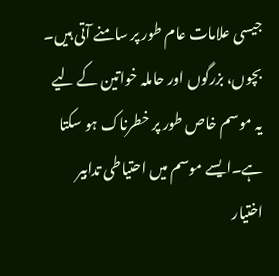جیسی علامات عام طور پر سامنے آتی ہیں۔ بچوں، بزرگوں اور حاملہ خواتین کے لیے یہ موسم خاص طور پر خطرناک ہو سکتا ہے۔ایسے موسم میں احتیاطی تدابیر اختیار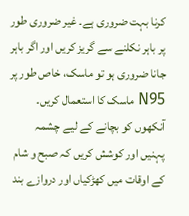کرنا بہت ضروری ہے۔ غیر ضروری طور پر باہر نکلنے سے گریز کریں اور اگر باہر جانا ضروری ہو تو ماسک، خاص طور پر N95 ماسک کا استعمال کریں۔ آنکھوں کو بچانے کے لیے چشمہ پہنیں اور کوشش کریں کہ صبح و شام کے اوقات میں کھڑکیاں اور دروازے بند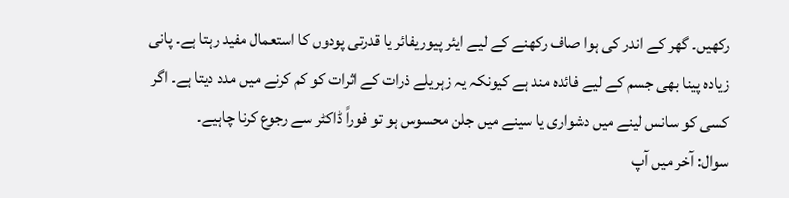رکھیں۔ گھر کے اندر کی ہوا صاف رکھنے کے لیے ایئر پیوریفائر یا قدرتی پودوں کا استعمال مفید رہتا ہے۔ پانی زیادہ پینا بھی جسم کے لیے فائدہ مند ہے کیونکہ یہ زہریلے ذرات کے اثرات کو کم کرنے میں مدد دیتا ہے۔ اگر کسی کو سانس لینے میں دشواری یا سینے میں جلن محسوس ہو تو فوراً ڈاکٹر سے رجوع کرنا چاہیے۔
سوال: آخر میں آپ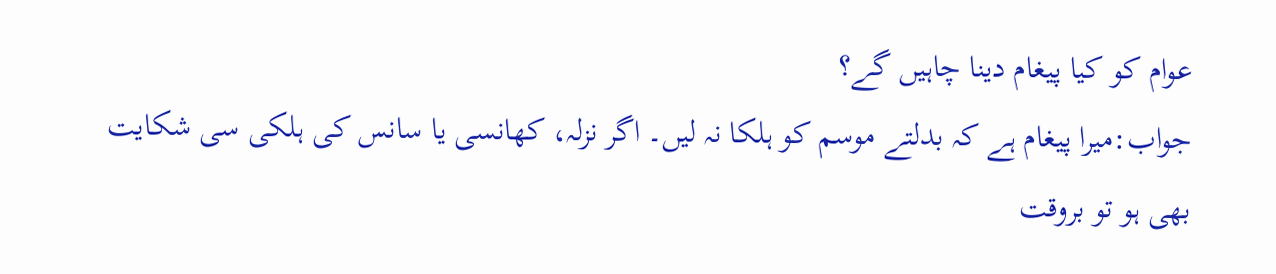عوام کو کیا پیغام دینا چاہیں گے؟
جواب:میرا پیغام ہے کہ بدلتے موسم کو ہلکا نہ لیں۔ اگر نزلہ، کھانسی یا سانس کی ہلکی سی شکایت بھی ہو تو بروقت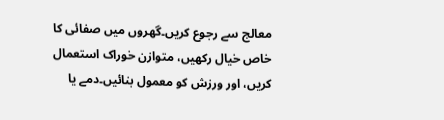معالج سے رجوع کریں۔گھروں میں صفائی کا خاص خیال رکھیں، متوازن خوراک استعمال کریں، اور ورزش کو معمول بنائیں۔دمے یا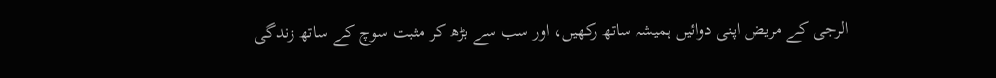الرجی کے مریض اپنی دوائیں ہمیشہ ساتھ رکھیں، اور سب سے بڑھ کر مثبت سوچ کے ساتھ زندگی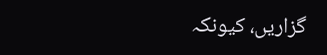گزاریں، کیونکہ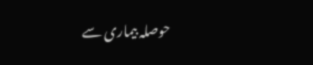حوصلہ بیماری سے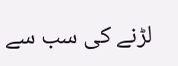لڑنے کی سب سے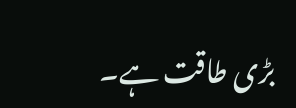بڑی طاقت ہے۔